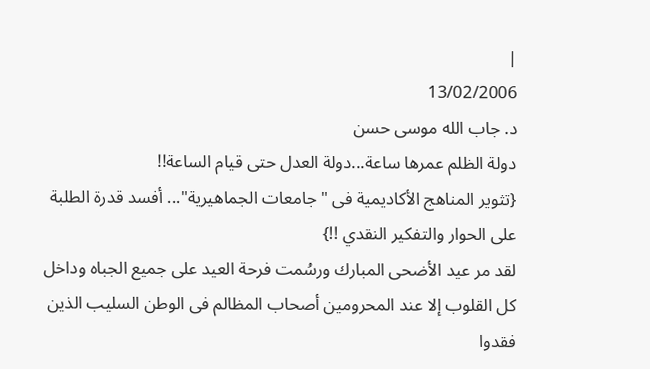|
13/02/2006
د. جاب الله موسى حسن
دولة الظلم عمرها ساعة...دولة العدل حتى قيام الساعة!!
{تثوير المناهج الأكاديمية فى "جامعات الجماهيرية"... أفسد قدرة الطلبة على الحوار والتفكير النقدي !!}
لقد مر عيد الأضحى المبارك ورسُمت فرحة العيد على جميع الجباه وداخل كل القلوب إلا عند المحرومين أصحاب المظالم فى الوطن السليب الذين فقدوا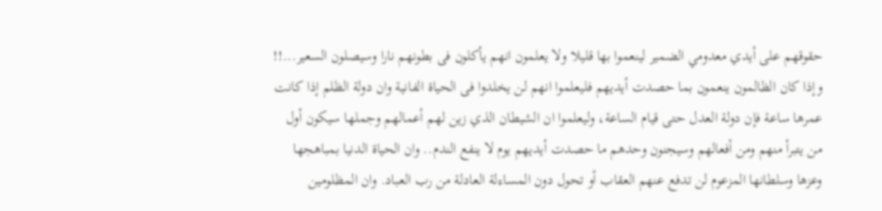حقوقهم على أيدي معدومي الضمير لينعموا بها قليلا ولا يعلمون انهم يأكلون فى بطونهم نارا وسيصلون السعير...!!
وإذا كان الظالمون ينعمون بما حصدت أيديهم فليعلموا انهم لن يخلدوا فى الحياة الفانية وان دولة الظلم إذا كانت عمرها ساعة فإن دولة العدل حتى قيام الساعة، وليعلموا ان الشيطان الذي زين لهم أعمالهم وجملها سيكون أول من يتبرأ منهم ومن أفعالهم وسيجنون وحدهم ما حصدت أيديهم يوم لا ينفع الندم.. وان الحياة الدنيا بمباهجها وعزها وسلطانها المزعوم لن تدفع عنهم العقاب أو تحول دون المساءلة العادلة من رب العباد. وان المظلومين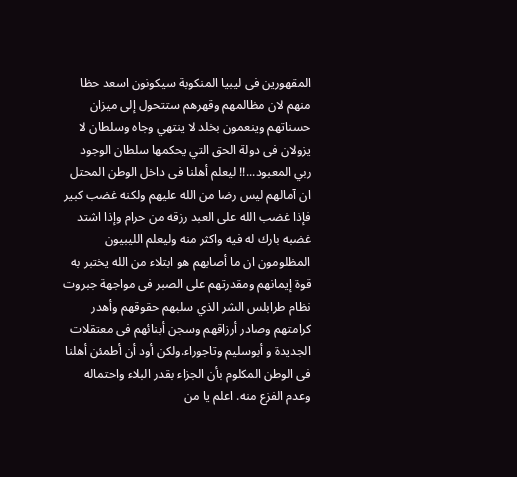المقهورين فى ليبيا المنكوبة سيكونون اسعد حظا منهم لان مظالمهم وقهرهم ستتحول إلى ميزان حسناتهم وينعمون بخلد لا ينتهي وجاه وسلطان لا يزولان فى دولة الحق التي يحكمها سلطان الوجود ربي المعبود...!! ليعلم أهلنا فى داخل الوطن المحتل ان آمالهم ليس رضا من الله عليهم ولكنه غضب كبير فإذا غضب الله على العبد رزقه من حرام وإذا اشتد غضبه بارك له فيه واكثر منه وليعلم الليبيون المظلومون ان ما أصابهم هو ابتلاء من الله يختبر به قوة إيمانهم ومقدرتهم على الصبر فى مواجهة جبروت نظام طرابلس الشر الذي سلبهم حقوقهم وأهدر كرامتهم وصادر أرزاقهم وسجن أبنائهم فى معتقلات الجديدة و أبوسليم وتاجوراء.ولكن أود أن أطمئن أهلنا فى الوطن المكلوم بأن الجزاء بقدر البلاء واحتماله وعدم الفزع منه. اعلم يا من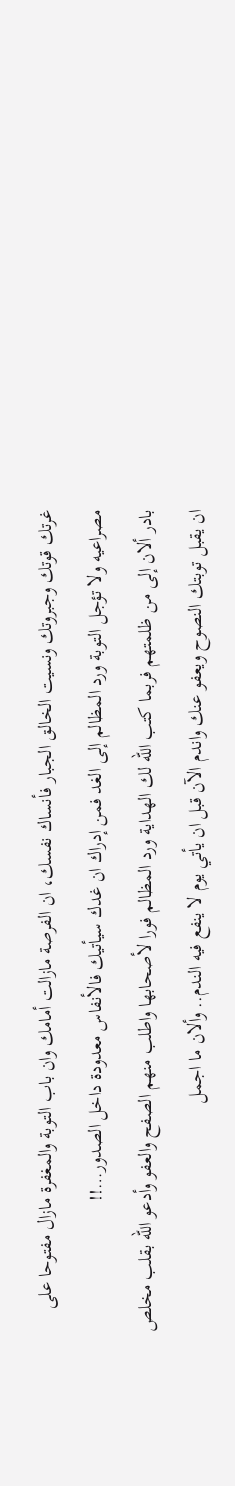غرتك قوتك وجبروتك ونسيت الخالق الجبار فأنساك نفسك، ان الفرصة مازالت أمامك وان باب التوبة والمغفرة مازال مفتوحا على مصراعيه ولا تؤجل التوبة ورد المظالم إلى الغد فمن إدراك ان غدك سيأتيك فالأنفاس معدودة داخل الصدور…!!
بادر ألان إلى من ظلمتهم فربما كتب الله لك الهداية ورد المظالم فورا لأصحابها واطلب منهم الصفح والعفو وأدعو الله بقلب مخلص ان يقبل توبتك النصوح ويعفو عنك واندم الآن قبل ان يأتي يوم لا ينفع فيه الندم.. وألان ما اجمل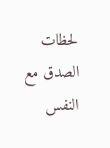لحظات الصدق مع النفس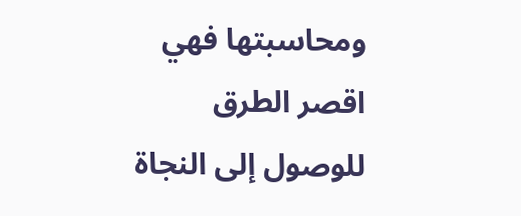ومحاسبتها فهي اقصر الطرق للوصول إلى النجاة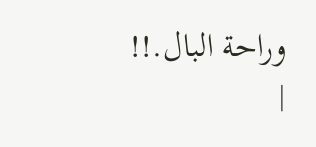وراحة البال.!!
|